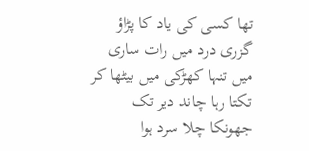تھا کسی کی یاد کا پڑاؤ
گزری درد میں رات ساری
میں تنہا کھڑکی میں بیٹھا کر
تکتا رہا چاند دیر تک
جھونکا چلا سرد ہوا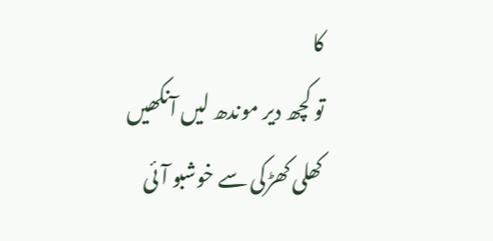کا
تو کچھ دیر موندھ لیں آنکھیں
کھلی کھڑکی سے خوشبو آئی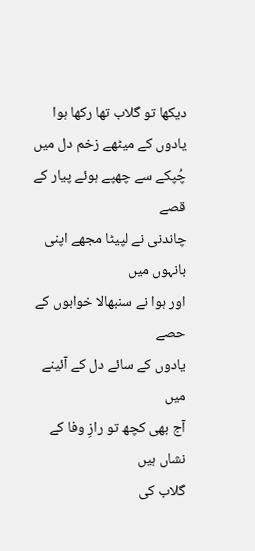دیکھا تو گلاب تھا رکھا ہوا
یادوں کے میٹھے زخم دل میں
چُپکے سے چھپے ہوئے پیار کے قصے
چاندنی نے لپیٹا مجھے اپنی بانہوں میں
اور ہوا نے سنبھالا خوابوں کے حصے
یادوں کے سائے دل کے آئینے میں
آج بھی کچھ تو رازِ وفا کے نشاں ہیں
گلاب کی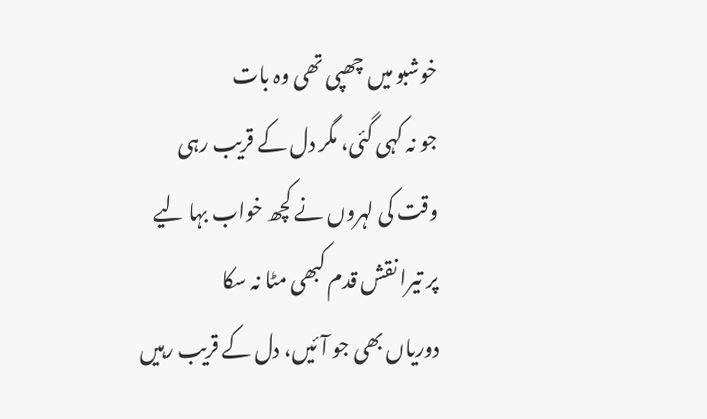خوشبو میں چھپی تھی وہ بات
جو نہ کہی گئی، مگر دل کے قریب رہی
وقت کی لہروں نے کچھ خواب بہا لیے
پر تیرا نقش قدم کبھی مٹا نہ سکا
دوریاں بھی جو آئیں، دل کے قریب رہیں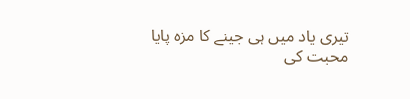تیری یاد میں ہی جینے کا مزہ پایا
محبت کی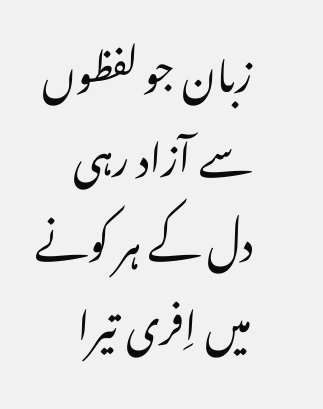زبان جو لفظوں سے آزاد رہی
دل کے ہر کونے میں اِفری تیرا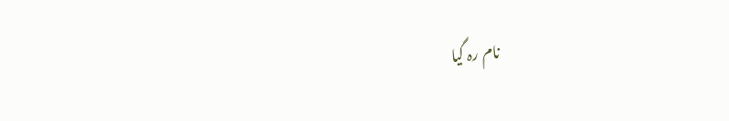نام رہ گیا